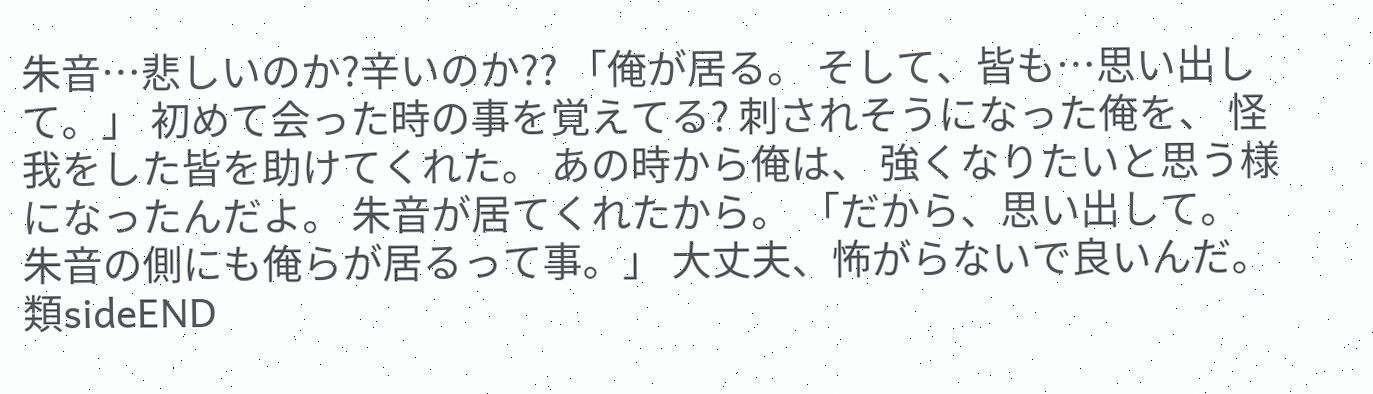朱音…悲しいのか?辛いのか?? 「俺が居る。 そして、皆も…思い出して。」 初めて会った時の事を覚えてる? 刺されそうになった俺を、 怪我をした皆を助けてくれた。 あの時から俺は、 強くなりたいと思う様になったんだよ。 朱音が居てくれたから。 「だから、思い出して。 朱音の側にも俺らが居るって事。」 大丈夫、怖がらないで良いんだ。 類sideEND